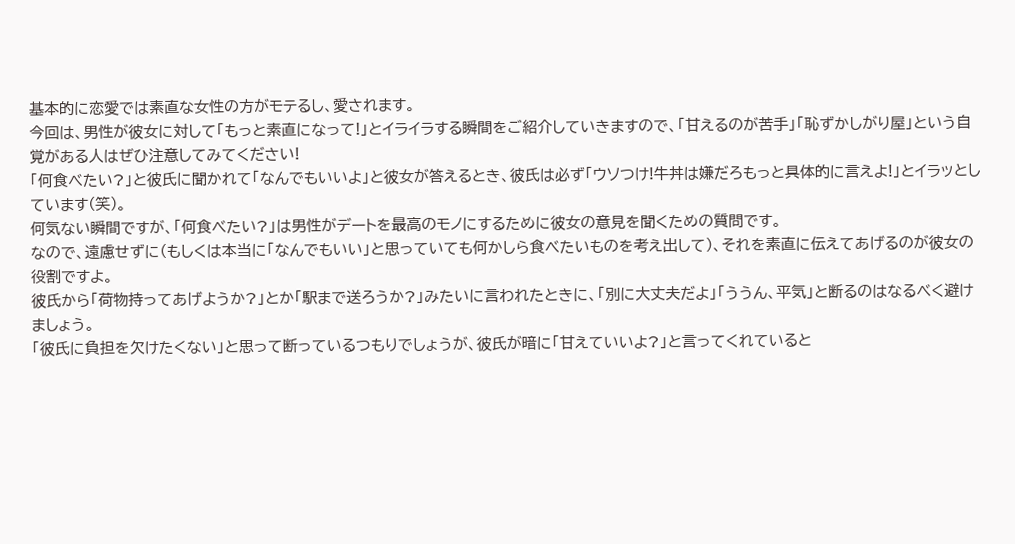基本的に恋愛では素直な女性の方がモテるし、愛されます。
今回は、男性が彼女に対して「もっと素直になって!」とイライラする瞬間をご紹介していきますので、「甘えるのが苦手」「恥ずかしがり屋」という自覚がある人はぜひ注意してみてください!
「何食べたい?」と彼氏に聞かれて「なんでもいいよ」と彼女が答えるとき、彼氏は必ず「ウソつけ!牛丼は嫌だろもっと具体的に言えよ!」とイラッとしています(笑)。
何気ない瞬間ですが、「何食べたい?」は男性がデートを最高のモノにするために彼女の意見を聞くための質問です。
なので、遠慮せずに(もしくは本当に「なんでもいい」と思っていても何かしら食べたいものを考え出して)、それを素直に伝えてあげるのが彼女の役割ですよ。
彼氏から「荷物持ってあげようか?」とか「駅まで送ろうか?」みたいに言われたときに、「別に大丈夫だよ」「ううん、平気」と断るのはなるべく避けましょう。
「彼氏に負担を欠けたくない」と思って断っているつもりでしょうが、彼氏が暗に「甘えていいよ?」と言ってくれていると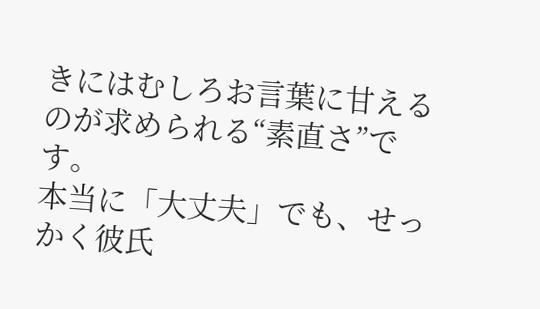きにはむしろお言葉に甘えるのが求められる“素直さ”です。
本当に「大丈夫」でも、せっかく彼氏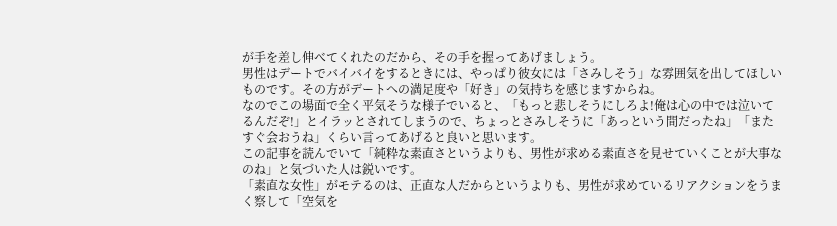が手を差し伸べてくれたのだから、その手を握ってあげましょう。
男性はデートでバイバイをするときには、やっぱり彼女には「さみしそう」な雰囲気を出してほしいものです。その方がデートへの満足度や「好き」の気持ちを感じますからね。
なのでこの場面で全く平気そうな様子でいると、「もっと悲しそうにしろよ!俺は心の中では泣いてるんだぞ!」とイラッとされてしまうので、ちょっとさみしそうに「あっという間だったね」「またすぐ会おうね」くらい言ってあげると良いと思います。
この記事を読んでいて「純粋な素直さというよりも、男性が求める素直さを見せていくことが大事なのね」と気づいた人は鋭いです。
「素直な女性」がモテるのは、正直な人だからというよりも、男性が求めているリアクションをうまく察して「空気を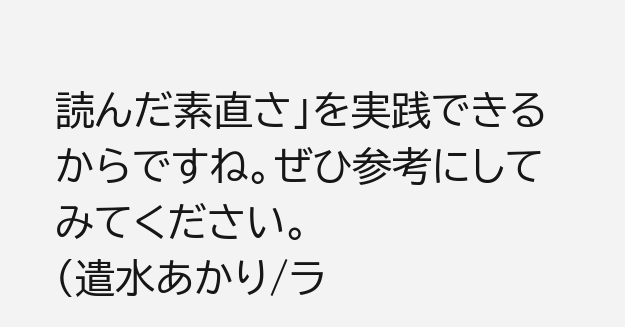読んだ素直さ」を実践できるからですね。ぜひ参考にしてみてください。
(遣水あかり/ラ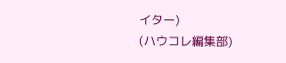イター)
(ハウコレ編集部)